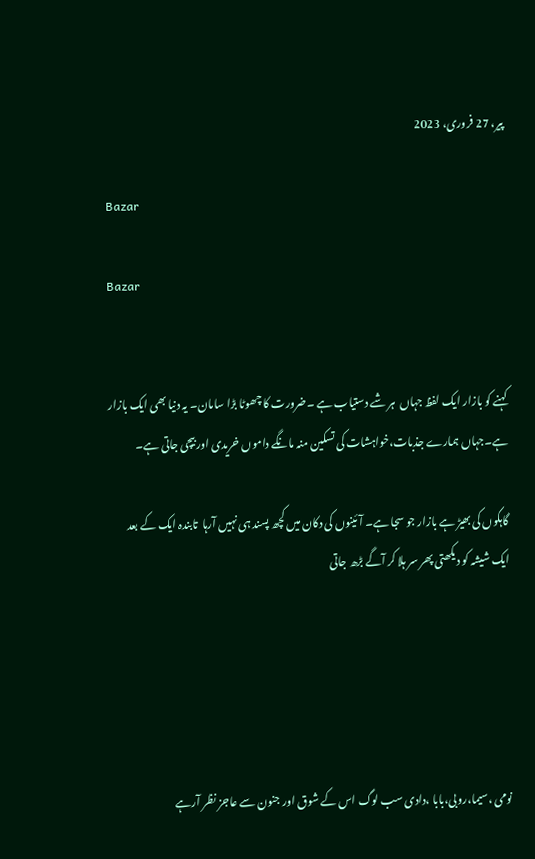پیر، 27 فروری، 2023

Bazar

Bazar


کہنے کو بازار ایک لفظ جہاں  ہر شے دستیاب ہے ۔ضرورت کا چھوٹا بڑا سامان۔ یہ دنیا بھی ایک بازار ہے۔جہاں ہمارے جذبات،خواہشات کی تسکین منہ مانگے داموں خریدی اور بیچی جاتی ہے۔

گاہکوں کی بھیڑ ہے بازار جو سجا ہے۔ آئینوں کی دکان میں کچھ پسند ہی نہیں آرہا  تابندہ ایک کے بعد ایک شیشہ کو دیکھتی پھر سر ہلا کر آگے بڑھ جاتی





نومی ،سیما،روبی،بابا ،دادی سب لوگ اس کے شوق اور جنون سے عاجز نظر آرہے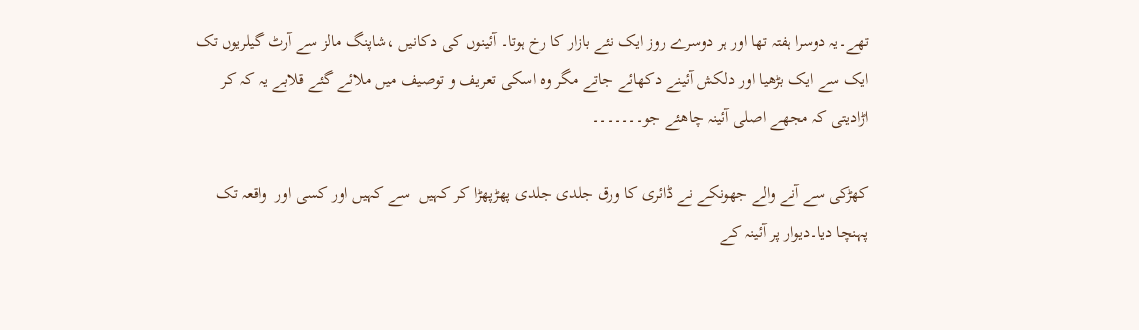تھے۔یہ دوسرا ہفتہ تھا اور ہر دوسرے روز ایک نئے بازار کا رخ ہوتا۔ آئینوں کی دکانیں ،شاپنگ مالز سے آرٹ گیلریوں تک ایک سے ایک بڑھیا اور دلکش آئینے دکھائے جاتے مگر وہ اسکی تعریف و توصیف میں ملائے گئے قلابے یہ کہ کر اڑادیتی کہ مجھے اصلی آئینہ چاهئے جو۔۔۔۔۔۔۔

کھڑکی سے آنے والے جھونکے نے ڈائری کا ورق جلدی جلدی پھڑپھڑا کر کہیں  سے کہیں اور کسی اور  واقعہ تک پہنچا دیا۔دیوار پر آئینہ کے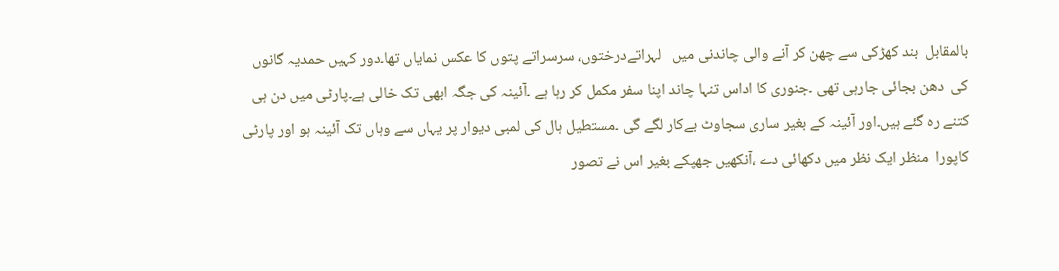بالمقابل  بند کھڑکی سے چھن کر آنے والی چاندنی میں   لہراتےدرختوں، سرسراتے پتوں کا عکس نمایاں تھا۔دور کہیں حمدیہ گانوں کی  دھن بجائی جارہی تھی ۔جنوری کا اداس تنہا چاند اپنا سفر مکمل کر رہا ہے ۔آئینہ کی جگہ ابھی تک خالی ہے۔پارٹی میں دن ہی کتنے رہ گئے ہیں۔اور آئینہ کے بغیر ساری سجاوٹ بےکار لگے گی ۔مستطیل ہال کی لمبی دیوار پر یہاں سے وہاں تک آئینہ ہو اور پارٹی کاپورا  منظر ایک نظر میں دکھائی دے ،آنکھیں جھپکے بغیر اس نے تصور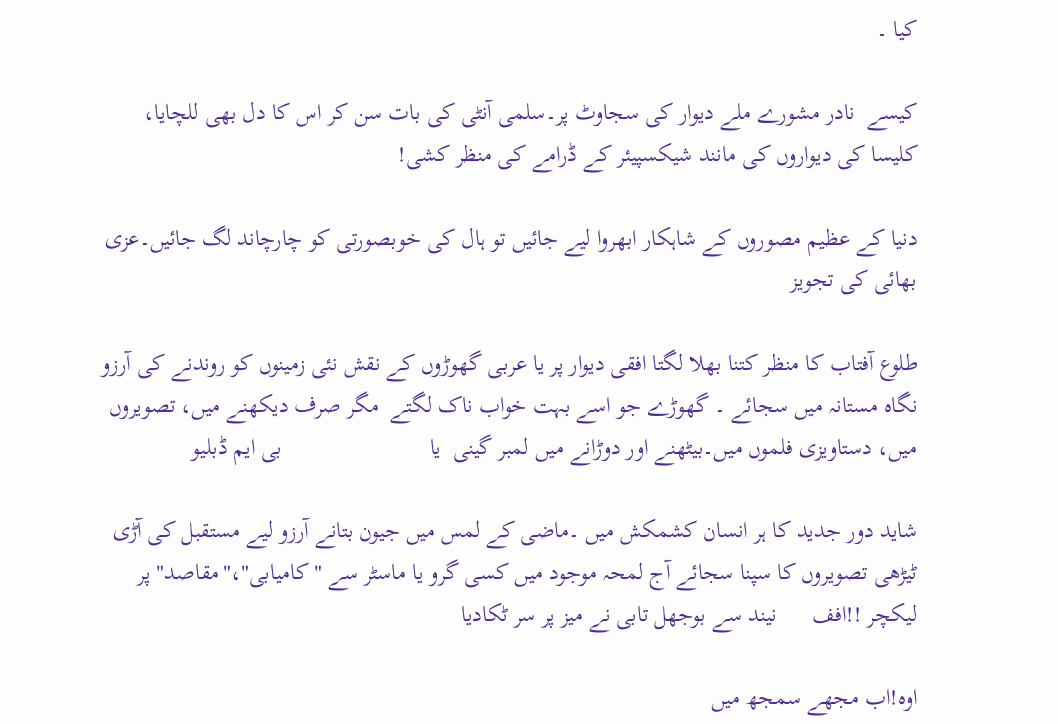کیا ۔

کیسے  نادر مشورے ملے دیوار کی سجاوٹ پر۔سلمی آنٹی کی بات سن کر اس کا دل بھی للچایا، کلیسا کی دیواروں کی مانند شیکسپیئر کے ڈرامے کی منظر کشی!

دنیا کے عظیم مصوروں کے شاہکار ابھروا لیے جائیں تو ہال کی خوبصورتی کو چارچاند لگ جائیں۔عزی بھائی کی تجویز

طلوع آفتاب کا منظر کتنا بھلا لگتا افقی دیوار پر یا عربی گھوڑوں کے نقش نئی زمینوں کو روندنے کی آرزو نگاہ مستانہ میں سجائے ۔ گھوڑے جو اسے بہت خواب ناک لگتے  مگر صرف دیکھنے میں، تصویروں میں، دستاویزی فلموں میں۔بیٹھنے اور دوڑانے میں لمبر گینی  یا                         بی ایم ڈبلیو

شاید دور جدید کا ہر انسان کشمکش میں ۔ماضی کے لمس میں جیون بتانے آرزو لیے مستقبل کی آڑی ٹیڑھی تصویروں کا سپنا سجائے آج لمحہ موجود میں کسی گرو یا ماسٹر سے "کامیابی"،"مقاصد" پر لیکچر !!افف      نیند سے بوجھل تابی نے میز پر سر ٹکادیا

اوہ!اب مجھے سمجھ میں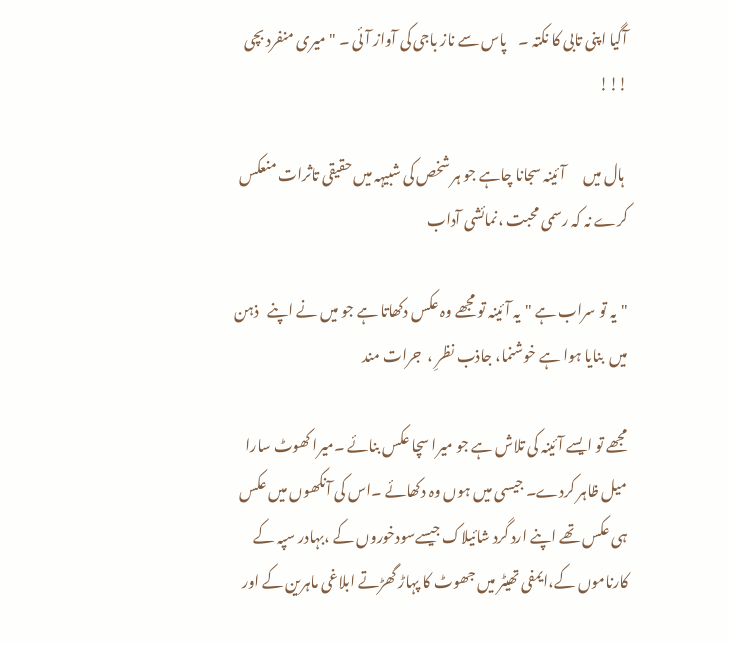آگیا اپنی تابی کا نکتہ ۔    پاس سے ناز باجی کی آواز آئی ۔ " میری منفرد بچی  !!!

 ہال میں      آئینہ سجانا چاہے جو ہر شخص کی شبیہہ میں حقیقی تاثرات منعکس کرے نہ کہ رسمی محبت ،نمائشی آداب

"یہ تو سراب ہے "یہ آئینہ تو مجھے وہ عکس دکھاتا ہے جو میں نے اپنے   ذہن  میں  بنایا ہوا ہے خوشنما، جاذب نظرِ ،  جرات مند

مجھے تو ایسے آئینہ کی تلاش ہے جو میرا سچا عکس بنائے ۔میرا کھوٹ سارا میل ظاہر کردے۔ جیسی میں ہوں وہ دکھائے ۔اس کی آنکھوں میں عکس ہی عکس تھے اپنے ارد گرد شائیلاک جیسےسودخوروں کے ،بہادر سپہ کے کارناموں کے،ایمفی تھیٹر میں جھوٹ کا پہاڑ گھڑتے ابلاغی ماہرین کے اور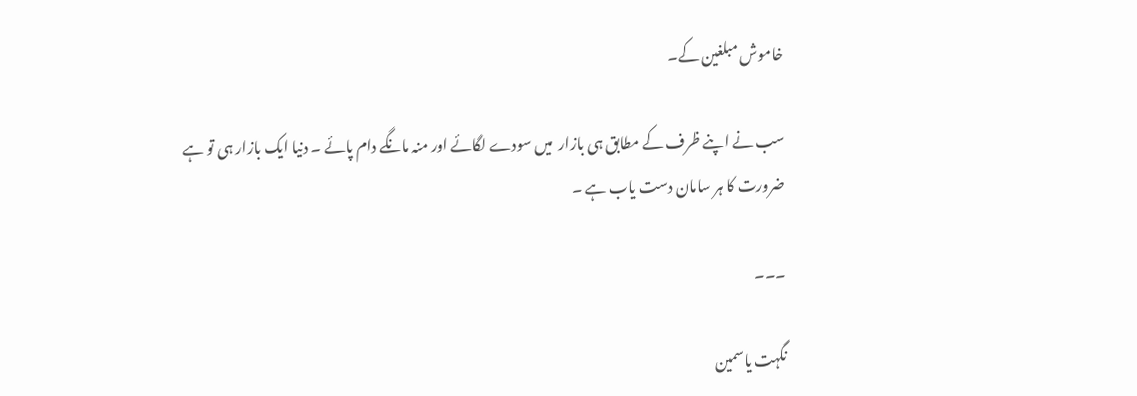خاموش مبلغین کے۔

سب نے اپنے ظرف کے مطابق ہی بازار  میں سودے لگائے اور منہ مانگے دام پائے ۔ دنیا ایک بازار ہی تو ہے ضرورت کا ہر سامان دست یاب ہے ۔

۔۔۔

نگہت یاسمین